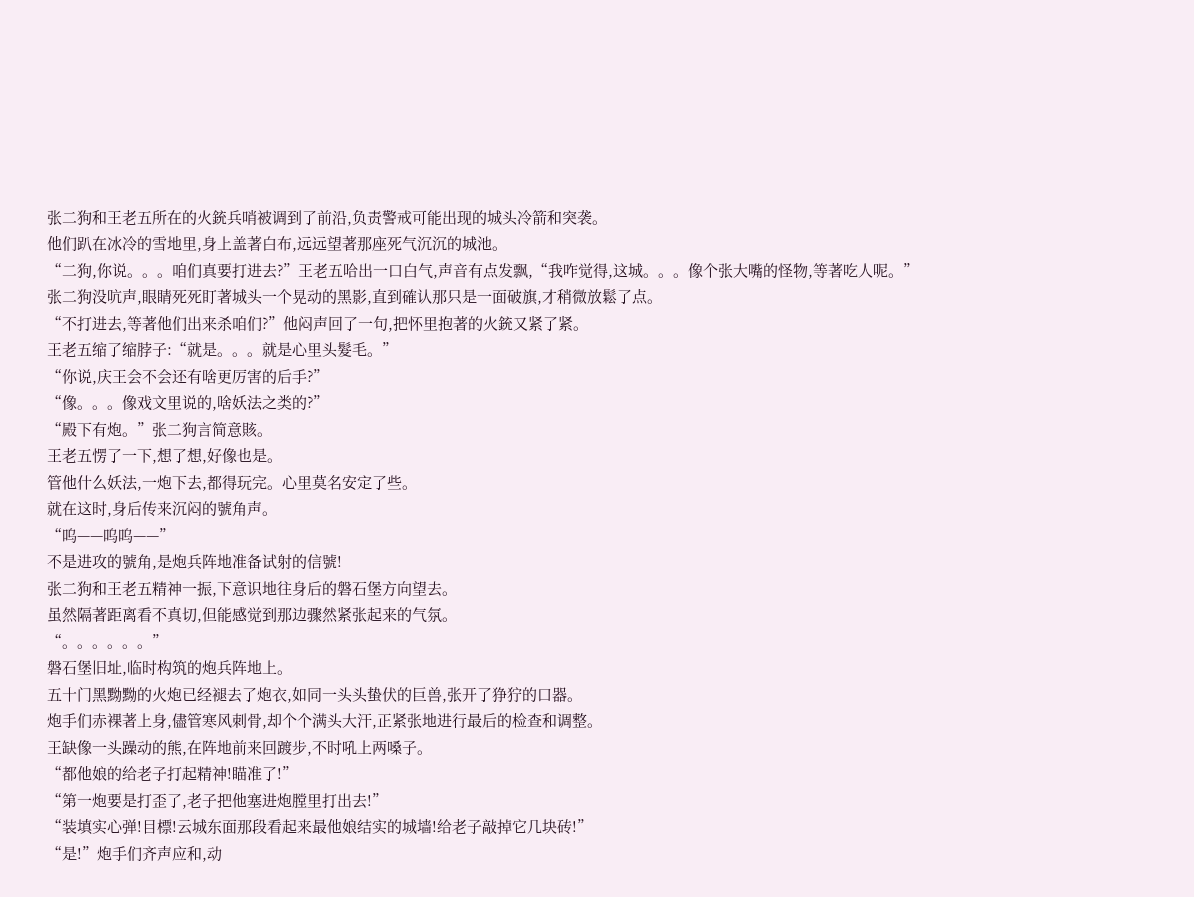张二狗和王老五所在的火銃兵哨被调到了前沿,负责警戒可能出现的城头冷箭和突袭。
他们趴在冰冷的雪地里,身上盖著白布,远远望著那座死气沉沉的城池。
“二狗,你说。。。咱们真要打进去?”王老五哈出一口白气,声音有点发飘,“我咋觉得,这城。。。像个张大嘴的怪物,等著吃人呢。”
张二狗没吭声,眼睛死死盯著城头一个晃动的黑影,直到確认那只是一面破旗,才稍微放鬆了点。
“不打进去,等著他们出来杀咱们?”他闷声回了一句,把怀里抱著的火銃又紧了紧。
王老五缩了缩脖子:“就是。。。就是心里头髮毛。”
“你说,庆王会不会还有啥更厉害的后手?”
“像。。。像戏文里说的,啥妖法之类的?”
“殿下有炮。”张二狗言简意賅。
王老五愣了一下,想了想,好像也是。
管他什么妖法,一炮下去,都得玩完。心里莫名安定了些。
就在这时,身后传来沉闷的號角声。
“呜——呜呜——”
不是进攻的號角,是炮兵阵地准备试射的信號!
张二狗和王老五精神一振,下意识地往身后的磐石堡方向望去。
虽然隔著距离看不真切,但能感觉到那边骤然紧张起来的气氛。
“。。。。。。”
磐石堡旧址,临时构筑的炮兵阵地上。
五十门黑黝黝的火炮已经褪去了炮衣,如同一头头蛰伏的巨兽,张开了狰狞的口器。
炮手们赤裸著上身,儘管寒风刺骨,却个个满头大汗,正紧张地进行最后的检查和调整。
王缺像一头躁动的熊,在阵地前来回踱步,不时吼上两嗓子。
“都他娘的给老子打起精神!瞄准了!”
“第一炮要是打歪了,老子把他塞进炮膛里打出去!”
“装填实心弹!目標!云城东面那段看起来最他娘结实的城墙!给老子敲掉它几块砖!”
“是!”炮手们齐声应和,动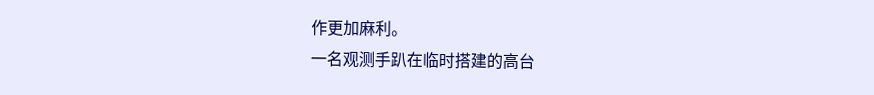作更加麻利。
一名观测手趴在临时搭建的高台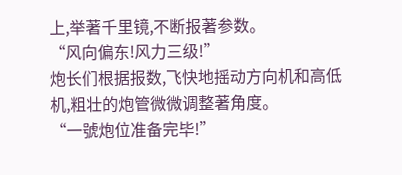上,举著千里镜,不断报著参数。
“风向偏东!风力三级!”
炮长们根据报数,飞快地摇动方向机和高低机,粗壮的炮管微微调整著角度。
“一號炮位准备完毕!”